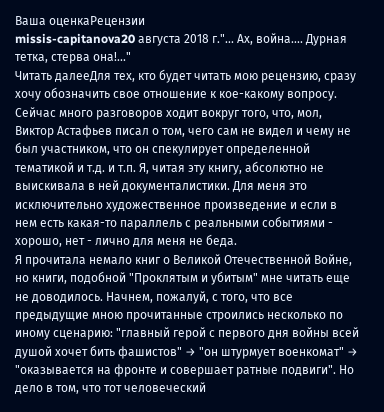Ваша оценкаРецензии
missis-capitanova20 августа 2018 г."... Ах, война.... Дурная тетка, стерва она!..."
Читать далееДля тех, кто будет читать мою рецензию, сразу хочу обозначить свое отношение к кое-какому вопросу. Сейчас много разговоров ходит вокруг того, что, мол, Виктор Астафьев писал о том, чего сам не видел и чему не был участником, что он спекулирует определенной тематикой и т.д. и т.п. Я, читая эту книгу, абсолютно не выискивала в ней документалистики. Для меня это исключительно художественное произведение и если в нем есть какая-то параллель с реальными событиями - хорошо, нет - лично для меня не беда.
Я прочитала немало книг о Великой Отечественной Войне, но книги, подобной "Проклятым и убитым" мне читать еще не доводилось. Начнем, пожалуй, с того, что все предыдущие мною прочитанные строились несколько по иному сценарию: "главный герой с первого дня войны всей душой хочет бить фашистов" → "он штурмует военкомат" → "оказывается на фронте и совершает ратные подвиги". Но дело в том, что тот человеческий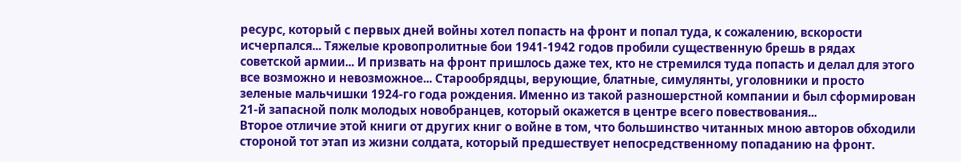ресурс, который с первых дней войны хотел попасть на фронт и попал туда, к сожалению, вскорости исчерпался... Тяжелые кровопролитные бои 1941-1942 годов пробили существенную брешь в рядах советской армии... И призвать на фронт пришлось даже тех, кто не стремился туда попасть и делал для этого все возможно и невозможное... Старообрядцы, верующие, блатные, симулянты, уголовники и просто зеленые мальчишки 1924-го года рождения. Именно из такой разношерстной компании и был сформирован 21-й запасной полк молодых новобранцев, который окажется в центре всего повествования...
Второе отличие этой книги от других книг о войне в том, что большинство читанных мною авторов обходили стороной тот этап из жизни солдата, который предшествует непосредственному попаданию на фронт.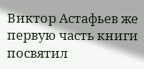Виктор Астафьев же первую часть книги посвятил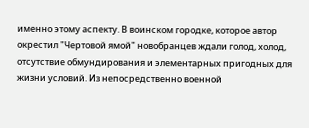именно этому аспекту. В воинском городке, которое автор окрестил "Чертовой ямой" новобранцев ждали голод, холод, отсутствие обмундирования и элементарных пригодных для жизни условий. Из непосредственно военной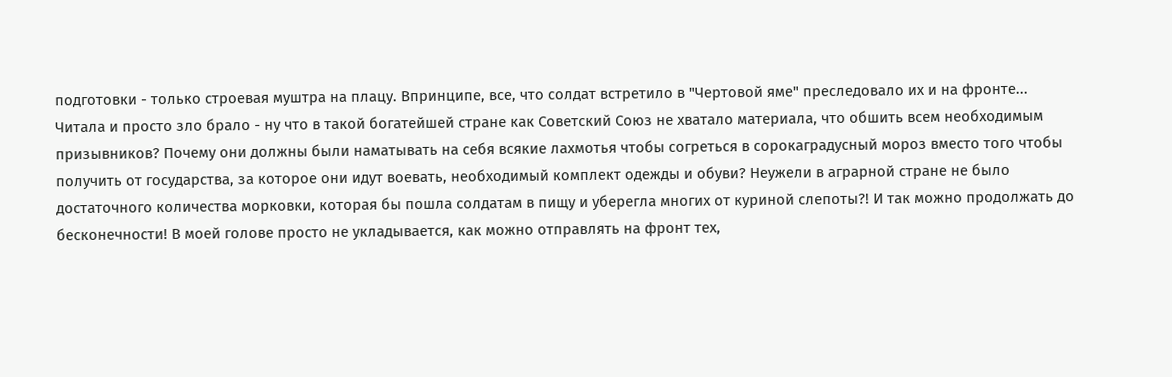подготовки - только строевая муштра на плацу. Впринципе, все, что солдат встретило в "Чертовой яме" преследовало их и на фронте... Читала и просто зло брало - ну что в такой богатейшей стране как Советский Союз не хватало материала, что обшить всем необходимым призывников? Почему они должны были наматывать на себя всякие лахмотья чтобы согреться в сорокаградусный мороз вместо того чтобы получить от государства, за которое они идут воевать, необходимый комплект одежды и обуви? Неужели в аграрной стране не было достаточного количества морковки, которая бы пошла солдатам в пищу и уберегла многих от куриной слепоты?! И так можно продолжать до бесконечности! В моей голове просто не укладывается, как можно отправлять на фронт тех,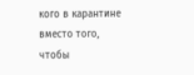кого в карантине вместо того, чтобы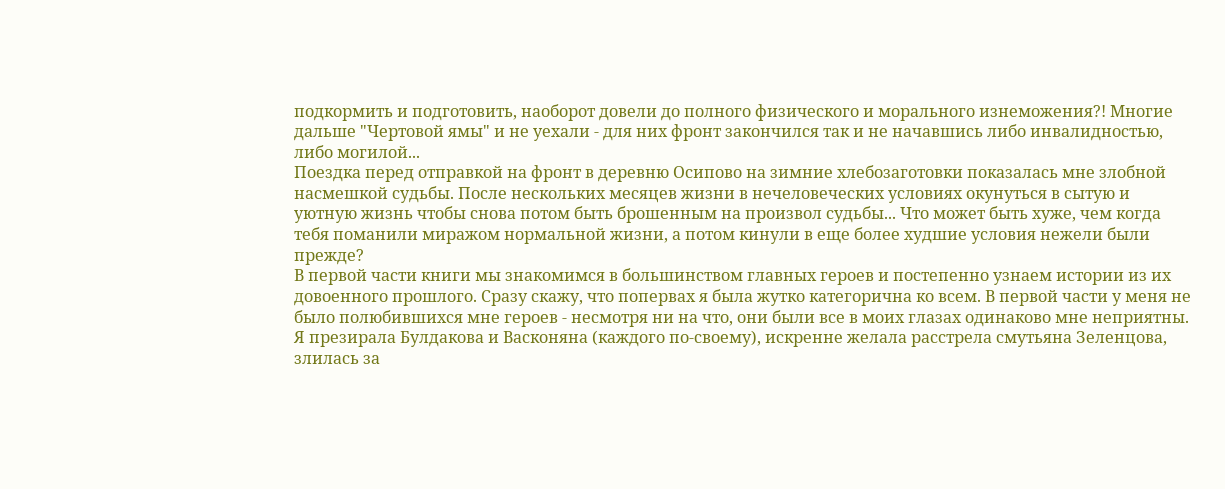подкормить и подготовить, наоборот довели до полного физического и морального изнеможения?! Многие дальше "Чертовой ямы" и не уехали - для них фронт закончился так и не начавшись либо инвалидностью, либо могилой...
Поездка перед отправкой на фронт в деревню Осипово на зимние хлебозаготовки показалась мне злобной насмешкой судьбы. После нескольких месяцев жизни в нечеловеческих условиях окунуться в сытую и уютную жизнь чтобы снова потом быть брошенным на произвол судьбы... Что может быть хуже, чем когда тебя поманили миражом нормальной жизни, а потом кинули в еще более худшие условия нежели были прежде?
В первой части книги мы знакомимся в большинством главных героев и постепенно узнаем истории из их довоенного прошлого. Сразу скажу, что попервах я была жутко категорична ко всем. В первой части у меня не было полюбившихся мне героев - несмотря ни на что, они были все в моих глазах одинаково мне неприятны. Я презирала Булдакова и Васконяна (каждого по-своему), искренне желала расстрела смутьяна Зеленцова, злилась за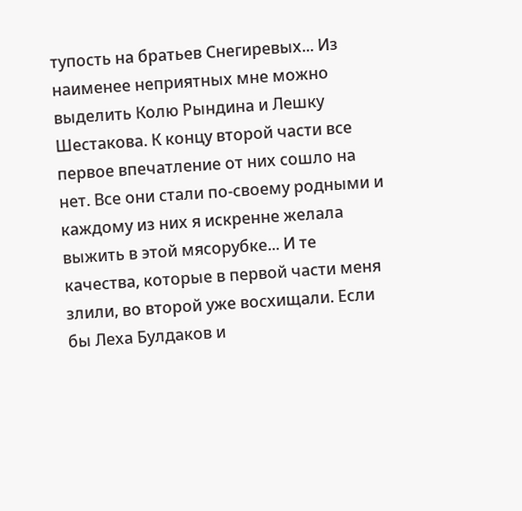тупость на братьев Снегиревых... Из наименее неприятных мне можно выделить Колю Рындина и Лешку Шестакова. К концу второй части все первое впечатление от них сошло на нет. Все они стали по-своему родными и каждому из них я искренне желала выжить в этой мясорубке... И те качества, которые в первой части меня злили, во второй уже восхищали. Если бы Леха Булдаков и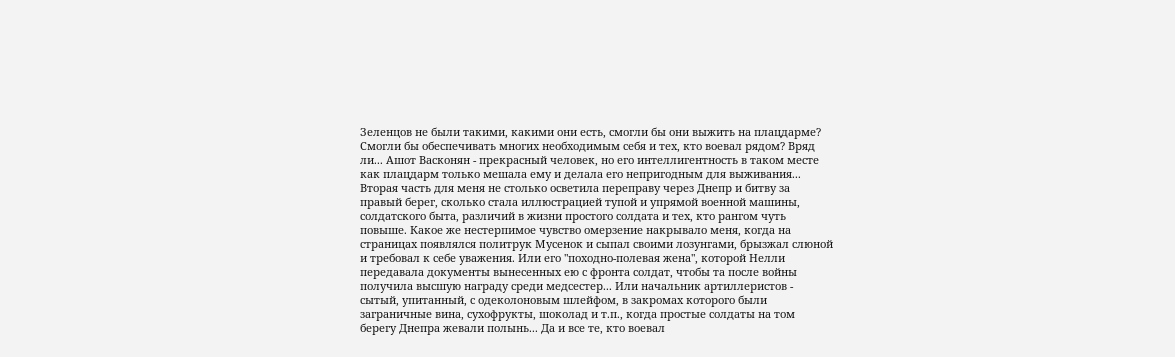Зеленцов не были такими, какими они есть, смогли бы они выжить на плацдарме? Смогли бы обеспечивать многих необходимым себя и тех, кто воевал рядом? Вряд ли... Ашот Васконян - прекрасный человек, но его интеллигентность в таком месте как плацдарм только мешала ему и делала его непригодным для выживания...
Вторая часть для меня не столько осветила переправу через Днепр и битву за правый берег, сколько стала иллюстрацией тупой и упрямой военной машины, солдатского быта, различий в жизни простого солдата и тех, кто рангом чуть повыше. Какое же нестерпимое чувство омерзение накрывало меня, когда на страницах появлялся политрук Мусенок и сыпал своими лозунгами, брызжал слюной и требовал к себе уважения. Или его "походно-полевая жена", которой Нелли передавала документы вынесенных ею с фронта солдат, чтобы та после войны получила высшую награду среди медсестер... Или начальник артиллеристов - сытый, упитанный, с одеколоновым шлейфом, в закромах которого были заграничные вина, сухофрукты, шоколад и т.п., когда простые солдаты на том берегу Днепра жевали полынь... Да и все те, кто воевал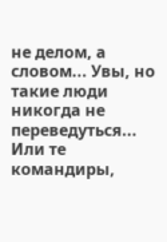не делом, а словом... Увы, но такие люди никогда не переведуться... Или те командиры,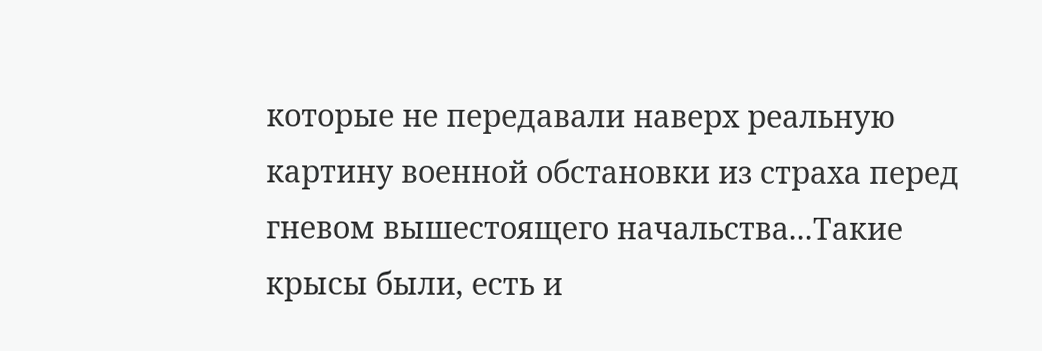которые не передавали наверх реальную картину военной обстановки из страха перед гневом вышестоящего начальства...Такие крысы были, есть и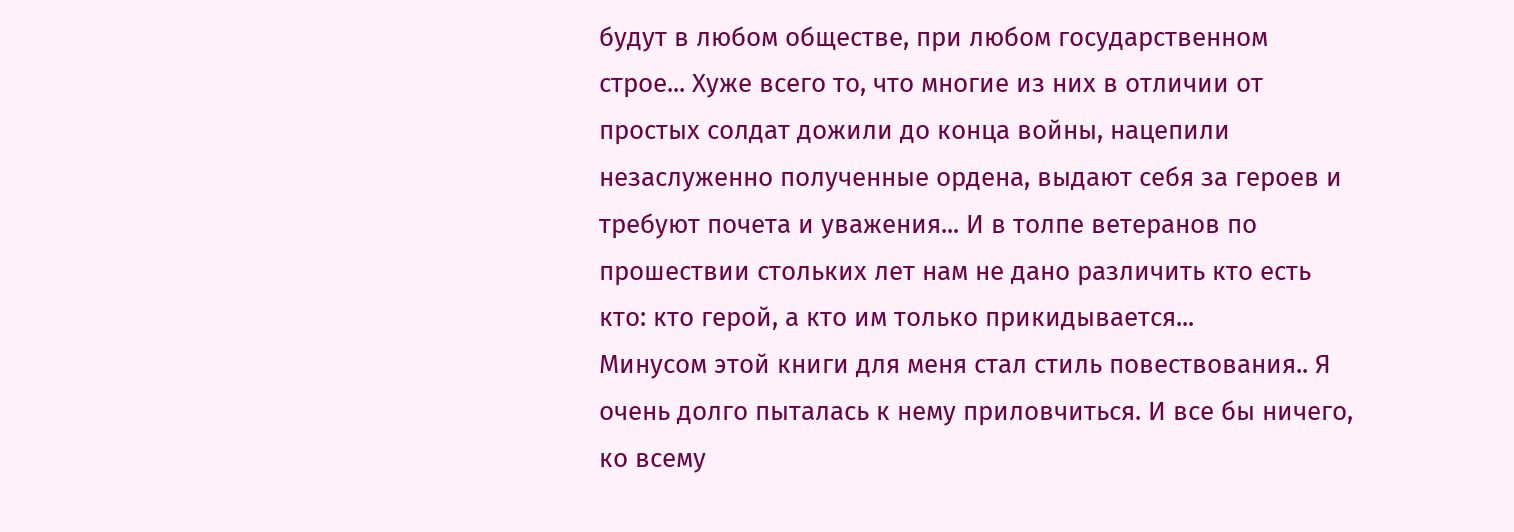будут в любом обществе, при любом государственном строе... Хуже всего то, что многие из них в отличии от простых солдат дожили до конца войны, нацепили незаслуженно полученные ордена, выдают себя за героев и требуют почета и уважения... И в толпе ветеранов по прошествии стольких лет нам не дано различить кто есть кто: кто герой, а кто им только прикидывается...
Минусом этой книги для меня стал стиль повествования.. Я очень долго пыталась к нему приловчиться. И все бы ничего, ко всему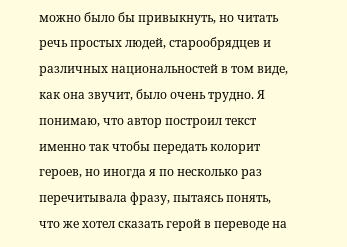можно было бы привыкнуть, но читать речь простых людей, старообрядцев и различных национальностей в том виде, как она звучит, было очень трудно. Я понимаю, что автор построил текст именно так чтобы передать колорит героев, но иногда я по несколько раз перечитывала фразу, пытаясь понять, что же хотел сказать герой в переводе на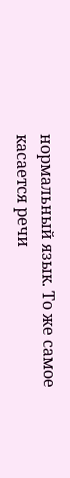нормальный язык. То же самое касается речи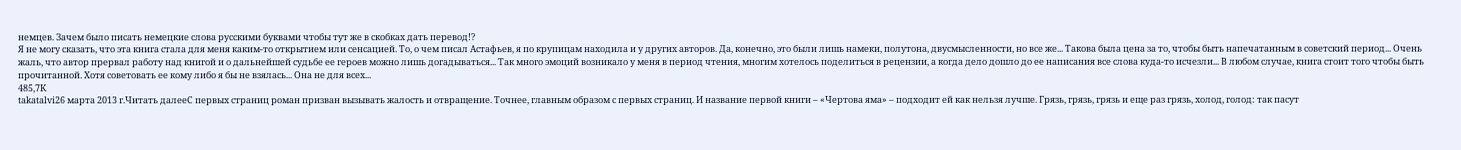немцев. Зачем было писать немецкие слова русскими буквами чтобы тут же в скобках дать перевод!?
Я не могу сказать, что эта книга стала для меня каким-то открытием или сенсацией. То, о чем писал Астафьев, я по крупицам находила и у других авторов. Да, конечно, это были лишь намеки, полутона, двусмысленности, но все же... Такова была цена за то, чтобы быть напечатанным в советский период... Очень жаль, что автор прервал работу над книгой и о дальнейшей судьбе ее героев можно лишь догадываться... Так много эмоций возникало у меня в период чтения, многим хотелось поделиться в рецензии, а когда дело дошло до ее написания все слова куда-то исчезли... В любом случае, книга стоит того чтобы быть прочитанной. Хотя советовать ее кому либо я бы не взялась... Она не для всех...
485,7K
takatalvi26 марта 2013 г.Читать далееС первых страниц роман призван вызывать жалость и отвращение. Точнее, главным образом с первых страниц. И название первой книги – «Чертова яма» – подходит ей как нельзя лучше. Грязь, грязь, грязь и еще раз грязь, холод, голод: так пасут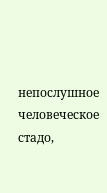непослушное человеческое стадо,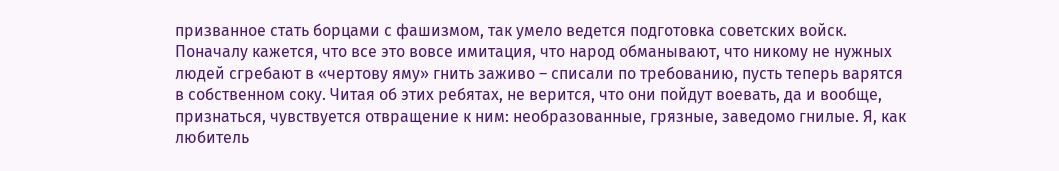призванное стать борцами с фашизмом, так умело ведется подготовка советских войск. Поначалу кажется, что все это вовсе имитация, что народ обманывают, что никому не нужных людей сгребают в «чертову яму» гнить заживо – списали по требованию, пусть теперь варятся в собственном соку. Читая об этих ребятах, не верится, что они пойдут воевать, да и вообще, признаться, чувствуется отвращение к ним: необразованные, грязные, заведомо гнилые. Я, как любитель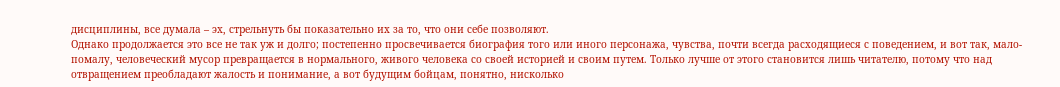дисциплины, все думала – эх, стрельнуть бы показательно их за то, что они себе позволяют.
Однако продолжается это все не так уж и долго; постепенно просвечивается биография того или иного персонажа, чувства, почти всегда расходящиеся с поведением, и вот так, мало-помалу, человеческий мусор превращается в нормального, живого человека со своей историей и своим путем. Только лучше от этого становится лишь читателю, потому что над отвращением преобладают жалость и понимание, а вот будущим бойцам, понятно, нисколько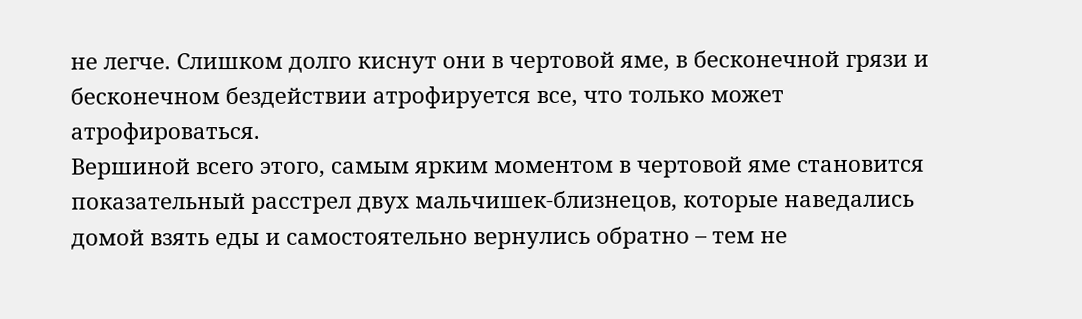не легче. Слишком долго киснут они в чертовой яме, в бесконечной грязи и бесконечном бездействии атрофируется все, что только может атрофироваться.
Вершиной всего этого, самым ярким моментом в чертовой яме становится показательный расстрел двух мальчишек-близнецов, которые наведались домой взять еды и самостоятельно вернулись обратно – тем не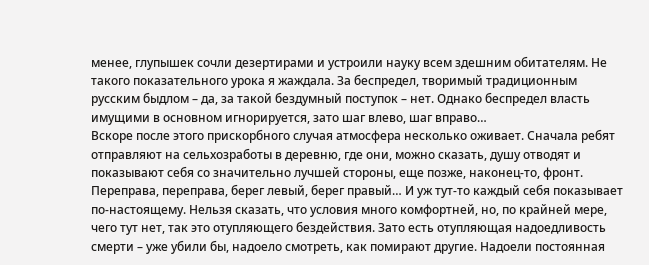менее, глупышек сочли дезертирами и устроили науку всем здешним обитателям. Не такого показательного урока я жаждала. За беспредел, творимый традиционным русским быдлом – да, за такой бездумный поступок – нет. Однако беспредел власть имущими в основном игнорируется, зато шаг влево, шаг вправо…
Вскоре после этого прискорбного случая атмосфера несколько оживает. Сначала ребят отправляют на сельхозработы в деревню, где они, можно сказать, душу отводят и показывают себя со значительно лучшей стороны, еще позже, наконец-то, фронт. Переправа, переправа, берег левый, берег правый… И уж тут-то каждый себя показывает по-настоящему. Нельзя сказать, что условия много комфортней, но, по крайней мере, чего тут нет, так это отупляющего бездействия. Зато есть отупляющая надоедливость смерти – уже убили бы, надоело смотреть, как помирают другие. Надоели постоянная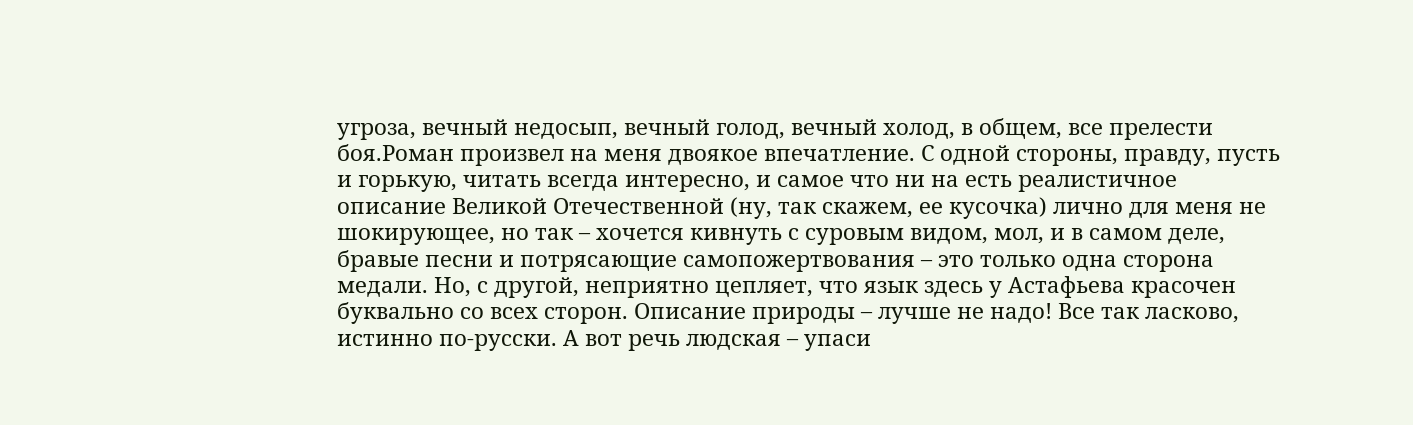угроза, вечный недосып, вечный голод, вечный холод, в общем, все прелести боя.Роман произвел на меня двоякое впечатление. С одной стороны, правду, пусть и горькую, читать всегда интересно, и самое что ни на есть реалистичное описание Великой Отечественной (ну, так скажем, ее кусочка) лично для меня не шокирующее, но так – хочется кивнуть с суровым видом, мол, и в самом деле, бравые песни и потрясающие самопожертвования – это только одна сторона медали. Но, с другой, неприятно цепляет, что язык здесь у Астафьева красочен буквально со всех сторон. Описание природы – лучше не надо! Все так ласково, истинно по-русски. А вот речь людская – упаси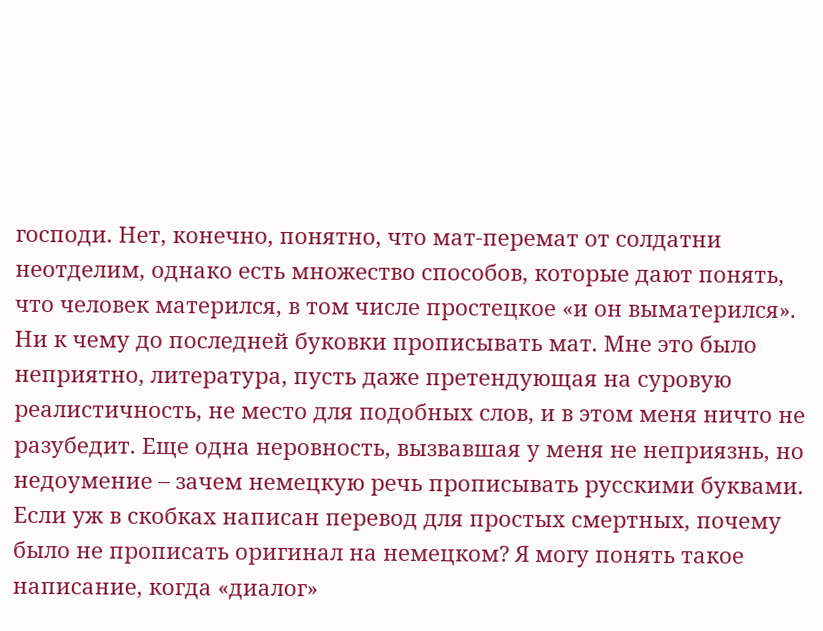господи. Нет, конечно, понятно, что мат-перемат от солдатни неотделим, однако есть множество способов, которые дают понять, что человек матерился, в том числе простецкое «и он выматерился». Ни к чему до последней буковки прописывать мат. Мне это было неприятно, литература, пусть даже претендующая на суровую реалистичность, не место для подобных слов, и в этом меня ничто не разубедит. Еще одна неровность, вызвавшая у меня не неприязнь, но недоумение – зачем немецкую речь прописывать русскими буквами. Если уж в скобках написан перевод для простых смертных, почему было не прописать оригинал на немецком? Я могу понять такое написание, когда «диалог»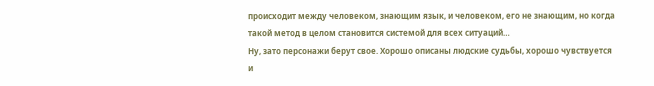происходит между человеком, знающим язык, и человеком, его не знающим, но когда такой метод в целом становится системой для всех ситуаций…
Ну, зато персонажи берут свое. Хорошо описаны людские судьбы, хорошо чувствуется и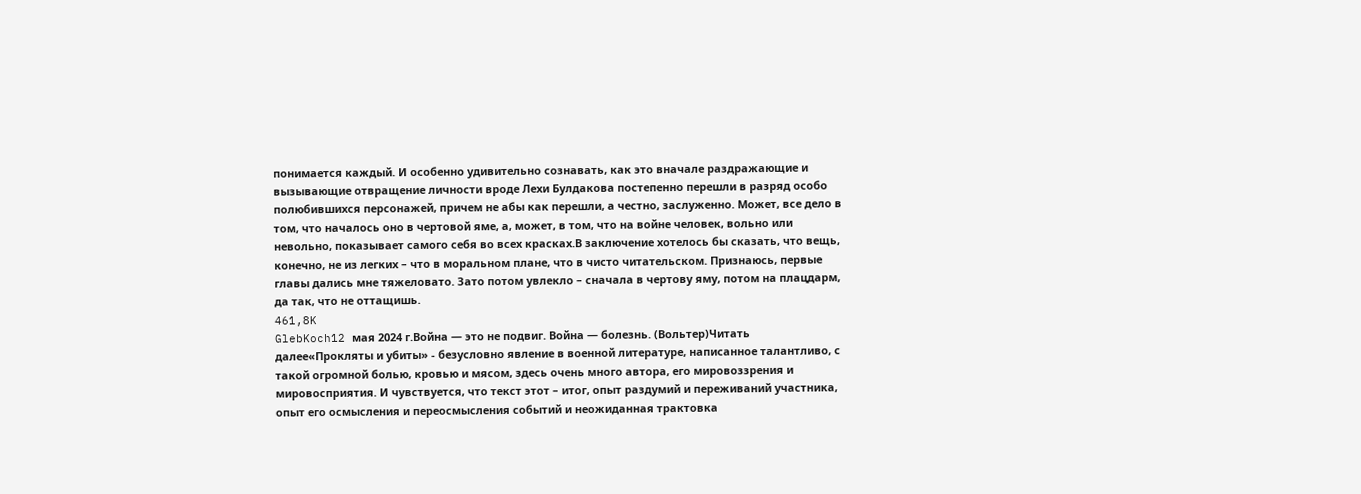понимается каждый. И особенно удивительно сознавать, как это вначале раздражающие и вызывающие отвращение личности вроде Лехи Булдакова постепенно перешли в разряд особо полюбившихся персонажей, причем не абы как перешли, а честно, заслуженно. Может, все дело в том, что началось оно в чертовой яме, а, может, в том, что на войне человек, вольно или невольно, показывает самого себя во всех красках.В заключение хотелось бы сказать, что вещь, конечно, не из легких – что в моральном плане, что в чисто читательском. Признаюсь, первые главы дались мне тяжеловато. Зато потом увлекло – сначала в чертову яму, потом на плацдарм, да так, что не оттащишь.
461,8K
GlebKoch12 мая 2024 г.Война — это не подвиг. Война — болезнь. (Вольтер)Читать далее«Прокляты и убиты» - безусловно явление в военной литературе, написанное талантливо, с такой огромной болью, кровью и мясом, здесь очень много автора, его мировоззрения и мировосприятия. И чувствуется, что текст этот – итог, опыт раздумий и переживаний участника, опыт его осмысления и переосмысления событий и неожиданная трактовка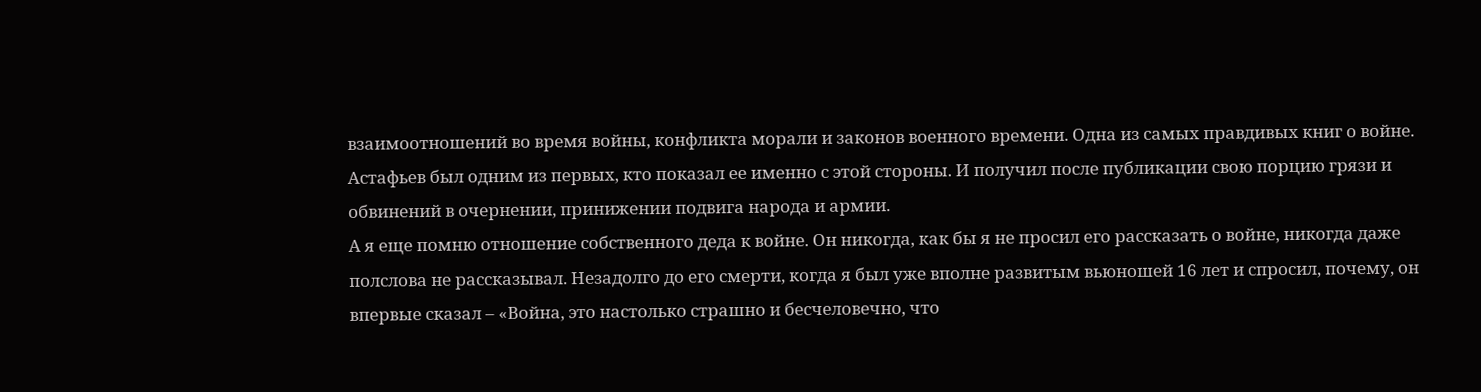взаимоотношений во время войны, конфликта морали и законов военного времени. Одна из самых правдивых книг о войне. Астафьев был одним из первых, кто показал ее именно с этой стороны. И получил после публикации свою порцию грязи и обвинений в очернении, принижении подвига народа и армии.
А я еще помню отношение собственного деда к войне. Он никогда, как бы я не просил его рассказать о войне, никогда даже полслова не рассказывал. Незадолго до его смерти, когда я был уже вполне развитым вьюношей 16 лет и спросил, почему, он впервые сказал – «Война, это настолько страшно и бесчеловечно, что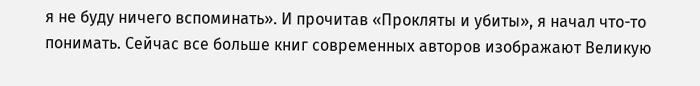я не буду ничего вспоминать». И прочитав «Прокляты и убиты», я начал что-то понимать. Сейчас все больше книг современных авторов изображают Великую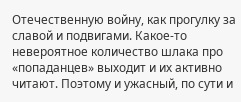Отечественную войну, как прогулку за славой и подвигами. Какое-то невероятное количество шлака про «попаданцев» выходит и их активно читают. Поэтому и ужасный, по сути и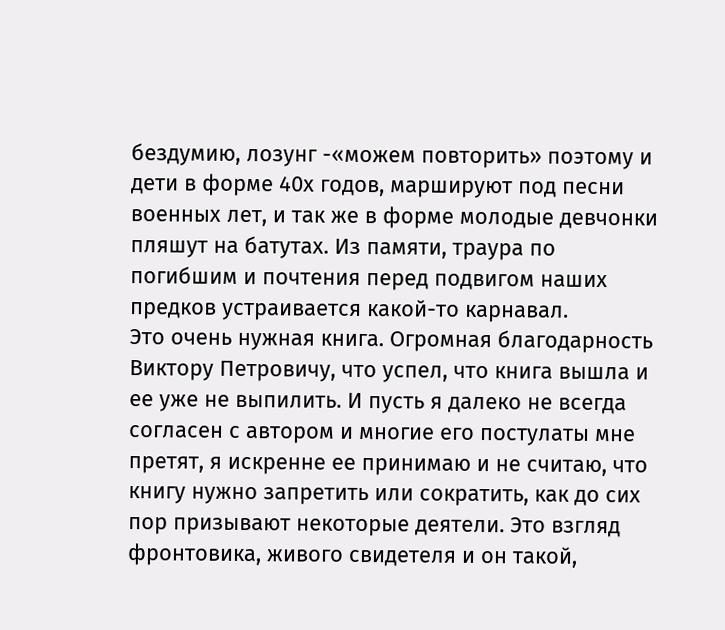бездумию, лозунг -«можем повторить» поэтому и дети в форме 40х годов, маршируют под песни военных лет, и так же в форме молодые девчонки пляшут на батутах. Из памяти, траура по погибшим и почтения перед подвигом наших предков устраивается какой-то карнавал.
Это очень нужная книга. Огромная благодарность Виктору Петровичу, что успел, что книга вышла и ее уже не выпилить. И пусть я далеко не всегда согласен с автором и многие его постулаты мне претят, я искренне ее принимаю и не считаю, что книгу нужно запретить или сократить, как до сих пор призывают некоторые деятели. Это взгляд фронтовика, живого свидетеля и он такой,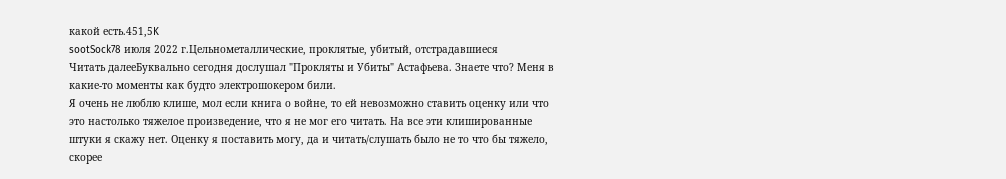какой есть.451,5K
sootSock78 июля 2022 г.Цельнометаллические, проклятые, убитый, отстрадавшиеся
Читать далееБуквально сегодня дослушал "Прокляты и Убиты" Астафьева. Знаете что? Меня в какие-то моменты как будто электрошокером били.
Я очень не люблю клише, мол если книга о войне, то ей невозможно ставить оценку или что это настолько тяжелое произведение, что я не мог его читать. На все эти клишированные штуки я скажу нет. Оценку я поставить могу, да и читать/слушать было не то что бы тяжело, скорее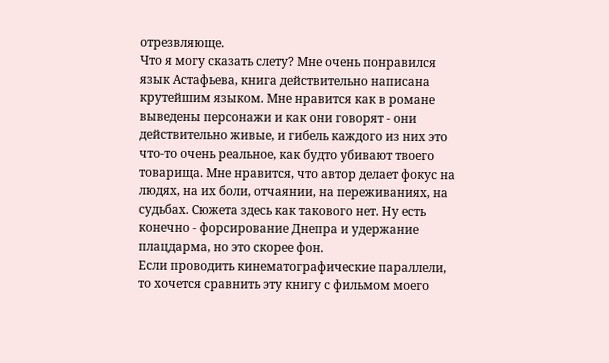отрезвляюще.
Что я могу сказать слету? Мне очень понравился язык Астафьева, книга действительно написана крутейшим языком. Мне нравится как в романе выведены персонажи и как они говорят - они действительно живые, и гибель каждого из них это что-то очень реальное, как будто убивают твоего товарища. Мне нравится, что автор делает фокус на людях, на их боли, отчаянии, на переживаниях, на судьбах. Сюжета здесь как такового нет. Ну есть конечно - форсирование Днепра и удержание плацдарма, но это скорее фон.
Если проводить кинематографические параллели, то хочется сравнить эту книгу с фильмом моего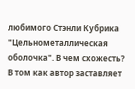любимого Стэнли Кубрика "Цельнометаллическая оболочка". В чем схожесть? В том как автор заставляет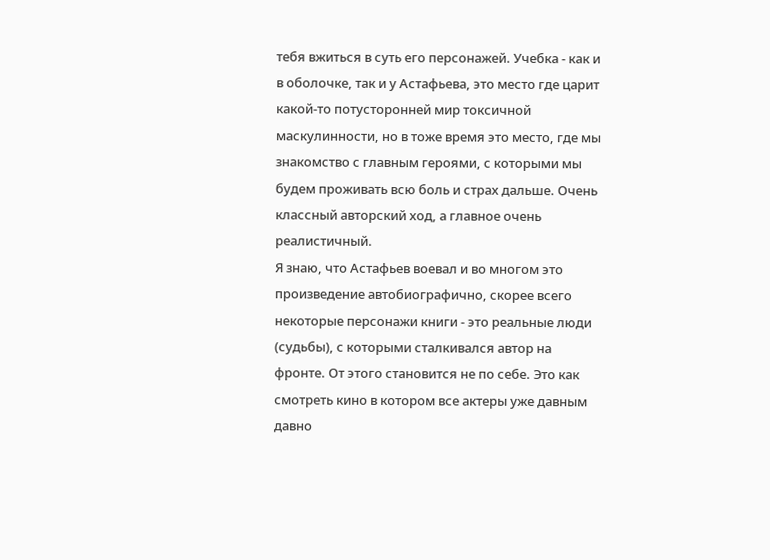тебя вжиться в суть его персонажей. Учебка - как и в оболочке, так и у Астафьева, это место где царит какой-то потусторонней мир токсичной маскулинности, но в тоже время это место, где мы знакомство с главным героями, с которыми мы будем проживать всю боль и страх дальше. Очень классный авторский ход, а главное очень реалистичный.
Я знаю, что Астафьев воевал и во многом это произведение автобиографично, скорее всего некоторые персонажи книги - это реальные люди (судьбы), с которыми сталкивался автор на фронте. От этого становится не по себе. Это как смотреть кино в котором все актеры уже давным давно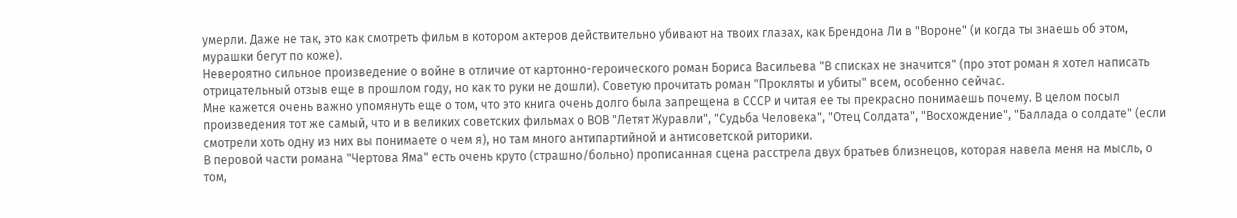умерли. Даже не так, это как смотреть фильм в котором актеров действительно убивают на твоих глазах, как Брендона Ли в "Вороне" (и когда ты знаешь об этом, мурашки бегут по коже).
Невероятно сильное произведение о войне в отличие от картонно-героического роман Бориса Васильева "В списках не значится" (про этот роман я хотел написать отрицательный отзыв еще в прошлом году, но как то руки не дошли). Советую прочитать роман "Прокляты и убиты" всем, особенно сейчас.
Мне кажется очень важно упомянуть еще о том, что это книга очень долго была запрещена в СССР и читая ее ты прекрасно понимаешь почему. В целом посыл произведения тот же самый, что и в великих советских фильмах о ВОВ "Летят Журавли", "Судьба Человека", "Отец Солдата", "Восхождение", "Баллада о солдате" (если смотрели хоть одну из них вы понимаете о чем я), но там много антипартийной и антисоветской риторики.
В перовой части романа "Чертова Яма" есть очень круто (страшно/больно) прописанная сцена расстрела двух братьев близнецов, которая навела меня на мысль, о том,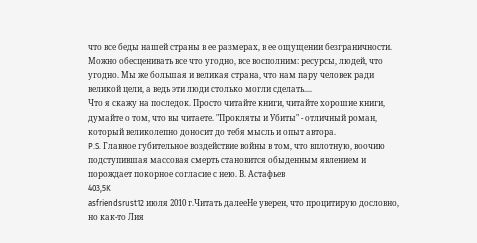что все беды нашей страны в ее размерах, в ее ощущении безграничности. Можно обесценивать все что угодно, все восполним: ресурсы, людей, что угодно. Мы же большая и великая страна, что нам пару человек ради великой цели, а ведь эти люди столько могли сделать....
Что я скажу на последок. Просто читайте книги, читайте хорошие книги, думайте о том, что вы читаете. "Прокляты и Убиты" - отличный роман, который великолепно доносит до тебя мысль и опыт автора.
P.S. Главное губительное воздействие войны в том, что вплотную, воочию подступившая массовая смерть становится обыденным явлением и порождает покорное согласие с нею. В. Астафьев
403,5K
asfriendsrust12 июля 2010 г.Читать далееНе уверен, что процитирую дословно, но как-то Лия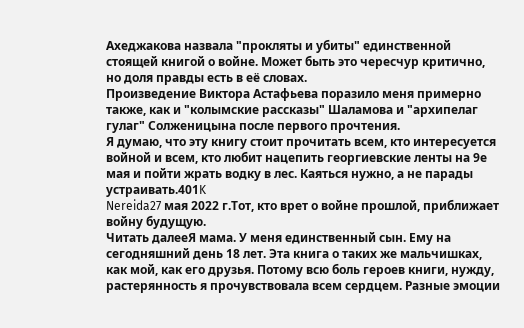Ахеджакова назвала "прокляты и убиты" единственной стоящей книгой о войне. Может быть это чересчур критично, но доля правды есть в её словах.
Произведение Виктора Астафьева поразило меня примерно также, как и "колымские рассказы" Шаламова и "архипелаг гулаг" Солженицына после первого прочтения.
Я думаю, что эту книгу стоит прочитать всем, кто интересуется войной и всем, кто любит нацепить георгиевские ленты на 9е мая и пойти жрать водку в лес. Каяться нужно, а не парады устраивать.401K
Nereida27 мая 2022 г.Тот, кто врет о войне прошлой, приближает войну будущую.
Читать далееЯ мама. У меня единственный сын. Ему на сегодняшний день 18 лет. Эта книга о таких же мальчишках, как мой, как его друзья. Потому всю боль героев книги, нужду, растерянность я прочувствовала всем сердцем. Разные эмоции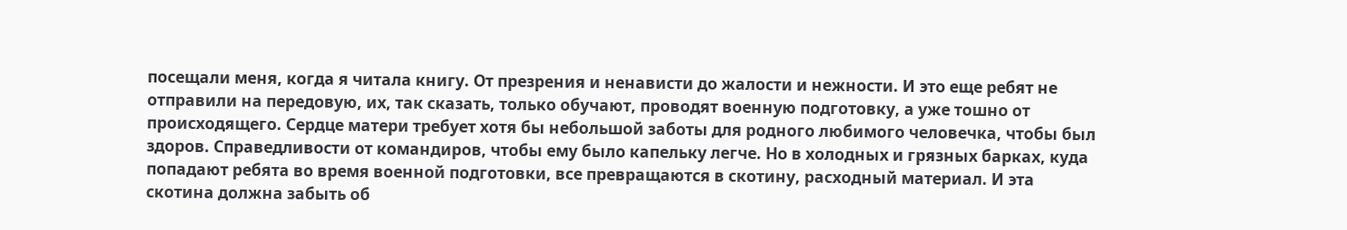посещали меня, когда я читала книгу. От презрения и ненависти до жалости и нежности. И это еще ребят не отправили на передовую, их, так сказать, только обучают, проводят военную подготовку, а уже тошно от происходящего. Сердце матери требует хотя бы небольшой заботы для родного любимого человечка, чтобы был здоров. Справедливости от командиров, чтобы ему было капельку легче. Но в холодных и грязных барках, куда попадают ребята во время военной подготовки, все превращаются в скотину, расходный материал. И эта скотина должна забыть об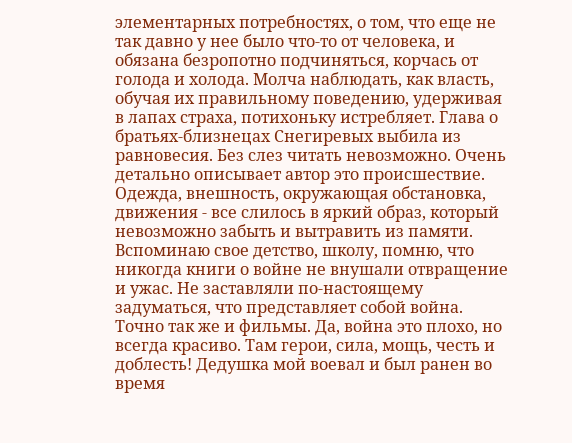элементарных потребностях, о том, что еще не так давно у нее было что-то от человека, и обязана безропотно подчиняться, корчась от голода и холода. Молча наблюдать, как власть, обучая их правильному поведению, удерживая в лапах страха, потихоньку истребляет. Глава о братьях-близнецах Снегиревых выбила из равновесия. Без слез читать невозможно. Очень детально описывает автор это происшествие. Одежда, внешность, окружающая обстановка, движения - все слилось в яркий образ, который невозможно забыть и вытравить из памяти.
Вспоминаю свое детство, школу, помню, что никогда книги о войне не внушали отвращение и ужас. Не заставляли по-настоящему задуматься, что представляет собой война. Точно так же и фильмы. Да, война это плохо, но всегда красиво. Там герои, сила, мощь, честь и доблесть! Дедушка мой воевал и был ранен во время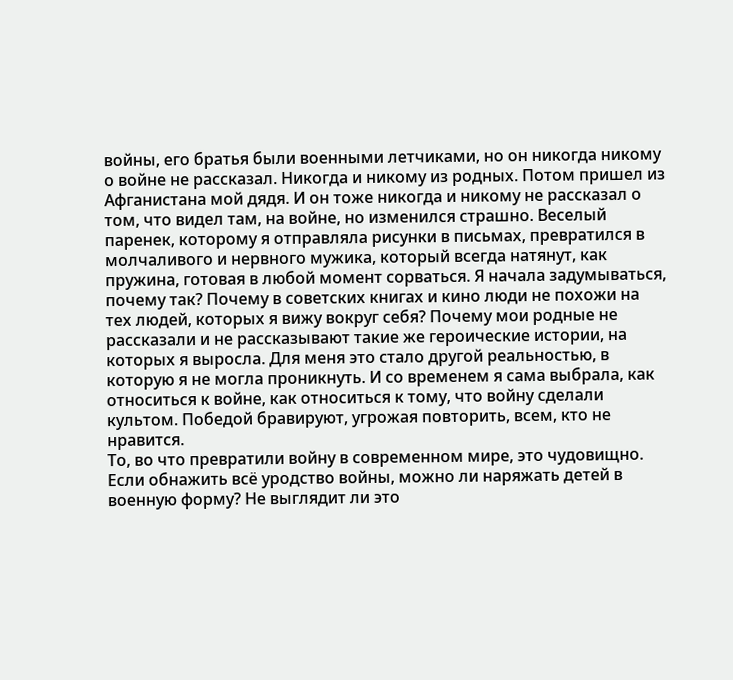войны, его братья были военными летчиками, но он никогда никому о войне не рассказал. Никогда и никому из родных. Потом пришел из Афганистана мой дядя. И он тоже никогда и никому не рассказал о том, что видел там, на войне, но изменился страшно. Веселый паренек, которому я отправляла рисунки в письмах, превратился в молчаливого и нервного мужика, который всегда натянут, как пружина, готовая в любой момент сорваться. Я начала задумываться, почему так? Почему в советских книгах и кино люди не похожи на тех людей, которых я вижу вокруг себя? Почему мои родные не рассказали и не рассказывают такие же героические истории, на которых я выросла. Для меня это стало другой реальностью, в которую я не могла проникнуть. И со временем я сама выбрала, как относиться к войне, как относиться к тому, что войну сделали культом. Победой бравируют, угрожая повторить, всем, кто не нравится.
То, во что превратили войну в современном мире, это чудовищно. Если обнажить всё уродство войны, можно ли наряжать детей в военную форму? Не выглядит ли это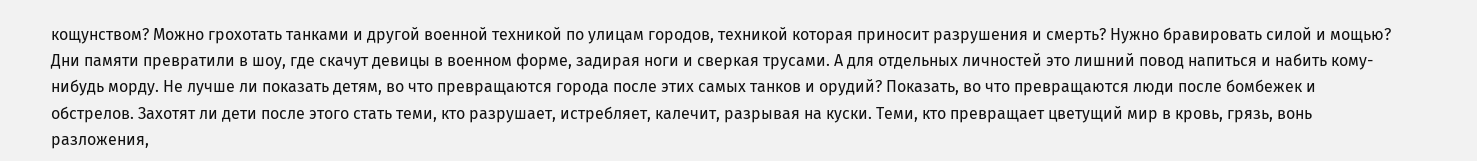кощунством? Можно грохотать танками и другой военной техникой по улицам городов, техникой которая приносит разрушения и смерть? Нужно бравировать силой и мощью? Дни памяти превратили в шоу, где скачут девицы в военном форме, задирая ноги и сверкая трусами. А для отдельных личностей это лишний повод напиться и набить кому-нибудь морду. Не лучше ли показать детям, во что превращаются города после этих самых танков и орудий? Показать, во что превращаются люди после бомбежек и обстрелов. Захотят ли дети после этого стать теми, кто разрушает, истребляет, калечит, разрывая на куски. Теми, кто превращает цветущий мир в кровь, грязь, вонь разложения,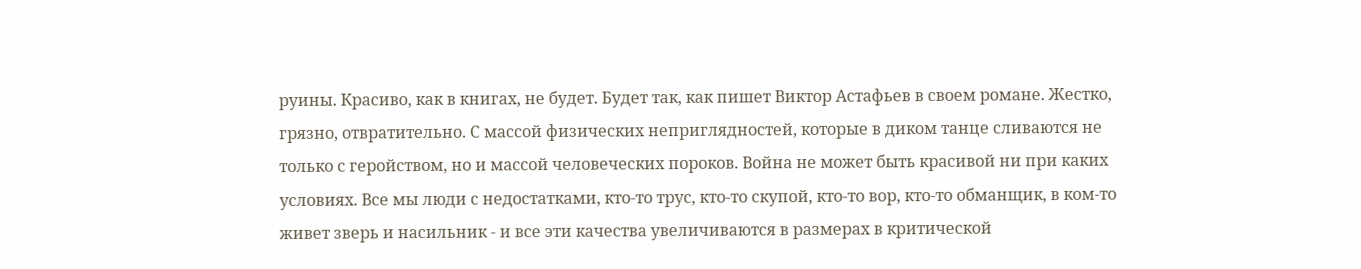руины. Красиво, как в книгах, не будет. Будет так, как пишет Виктор Астафьев в своем романе. Жестко, грязно, отвратительно. С массой физических неприглядностей, которые в диком танце сливаются не только с геройством, но и массой человеческих пороков. Война не может быть красивой ни при каких условиях. Все мы люди с недостатками, кто-то трус, кто-то скупой, кто-то вор, кто-то обманщик, в ком-то живет зверь и насильник - и все эти качества увеличиваются в размерах в критической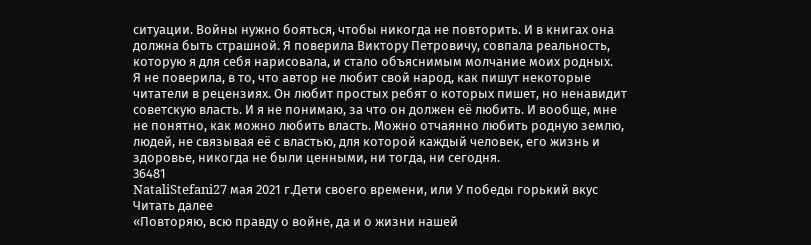ситуации. Войны нужно бояться, чтобы никогда не повторить. И в книгах она должна быть страшной. Я поверила Виктору Петровичу, совпала реальность, которую я для себя нарисовала, и стало объяснимым молчание моих родных.
Я не поверила, в то, что автор не любит свой народ, как пишут некоторые читатели в рецензиях. Он любит простых ребят о которых пишет, но ненавидит советскую власть. И я не понимаю, за что он должен её любить. И вообще, мне не понятно, как можно любить власть. Можно отчаянно любить родную землю, людей, не связывая её с властью, для которой каждый человек, его жизнь и здоровье, никогда не были ценными, ни тогда, ни сегодня.
36481
NataliStefani27 мая 2021 г.Дети своего времени, или У победы горький вкус
Читать далее
«Повторяю, всю правду о войне, да и о жизни нашей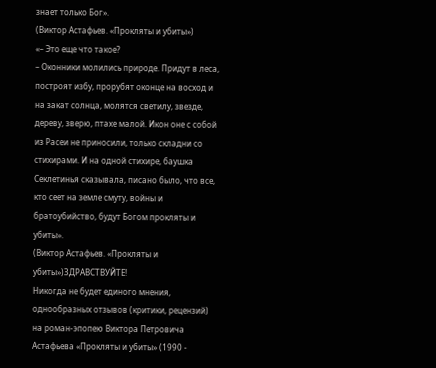знает только Бог».
(Виктор Астафьев. «Прокляты и убиты»)
«– Это еще что такое?
– Оконники молились природе. Придут в леса, построят избу, прорубят оконце на восход и на закат солнца, молятся светилу, звезде, дереву, зверю, птахе малой. Икон оне с собой из Расеи не приносили, только складни со стихирами. И на одной стихире, баушка Секлетинья сказывала, писано было, что все, кто сеет на земле смуту, войны и братоубийство, будут Богом прокляты и убиты».
(Виктор Астафьев. «Прокляты и убиты»)ЗДРАВСТВУЙТЕ!
Никогда не будет единого мнения, однообразных отзывов (критики, рецензий) на роман-эпопею Виктора Петровича Астафьева «Прокляты и убиты» (1990 -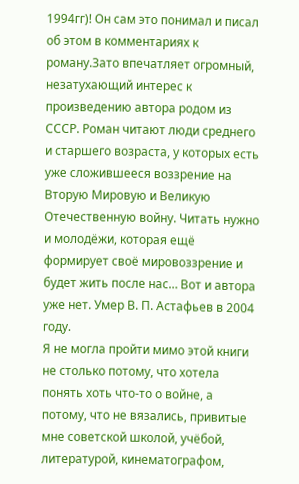1994гг)! Он сам это понимал и писал об этом в комментариях к роману.Зато впечатляет огромный, незатухающий интерес к произведению автора родом из СССР. Роман читают люди среднего и старшего возраста, у которых есть уже сложившееся воззрение на Вторую Мировую и Великую Отечественную войну. Читать нужно и молодёжи, которая ещё формирует своё мировоззрение и будет жить после нас… Вот и автора уже нет. Умер В. П. Астафьев в 2004 году.
Я не могла пройти мимо этой книги не столько потому, что хотела понять хоть что-то о войне, а потому, что не вязались, привитые мне советской школой, учёбой, литературой, кинематографом,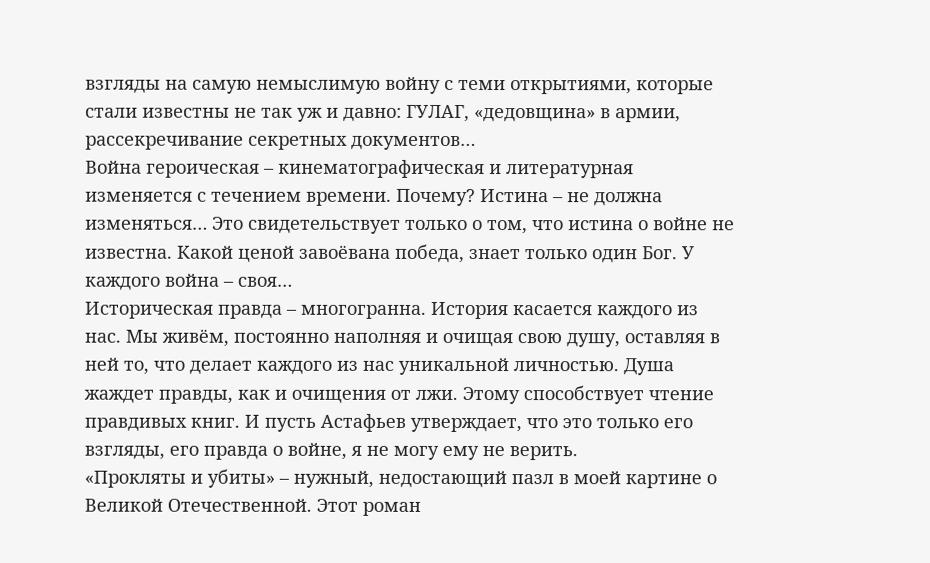взгляды на самую немыслимую войну с теми открытиями, которые стали известны не так уж и давно: ГУЛАГ, «дедовщина» в армии, рассекречивание секретных документов…
Война героическая – кинематографическая и литературная изменяется с течением времени. Почему? Истина – не должна изменяться… Это свидетельствует только о том, что истина о войне не известна. Какой ценой завоёвана победа, знает только один Бог. У каждого война – своя…
Историческая правда – многогранна. История касается каждого из нас. Мы живём, постоянно наполняя и очищая свою душу, оставляя в ней то, что делает каждого из нас уникальной личностью. Душа жаждет правды, как и очищения от лжи. Этому способствует чтение правдивых книг. И пусть Астафьев утверждает, что это только его взгляды, его правда о войне, я не могу ему не верить.
«Прокляты и убиты» – нужный, недостающий пазл в моей картине о Великой Отечественной. Этот роман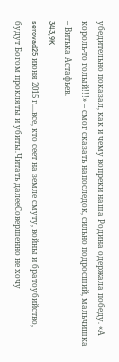убедительно показал, как и чему вопреки наша Родина одержала победу. «А король-то голый!!!» – смог сказать напоследок, сильно подросший, мальчишка – Витька Астафьев.
343,9K
serovad25 июня 2015 г....все, кто сеет на земле смуту, войны и братоубийство, будут Богом прокляты и убиты.Читать далееСовершенно не хочу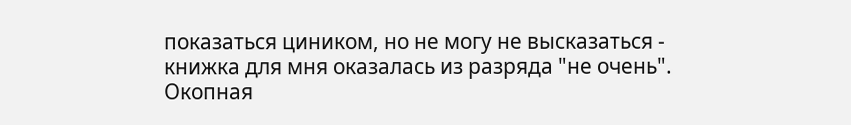показаться циником, но не могу не высказаться - книжка для мня оказалась из разряда "не очень".
Окопная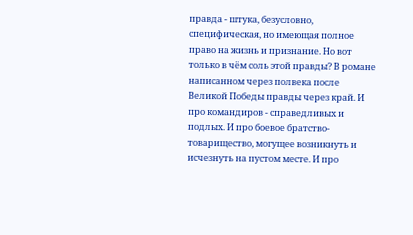правда - штука, безусловно, специфическая, но имеющая полное право на жизнь и признание. Но вот только в чём соль этой правды? В романе написанном через полвека после Великой Победы правды через край. И про командиров - справедливых и подлых. И про боевое братство-товарищество, могущее возникнуть и исчезнуть на пустом месте. И про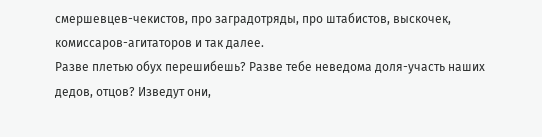смершевцев-чекистов, про заградотряды, про штабистов, выскочек, комиссаров-агитаторов и так далее.
Разве плетью обух перешибешь? Разве тебе неведома доля-участь наших дедов, отцов? Изведут они,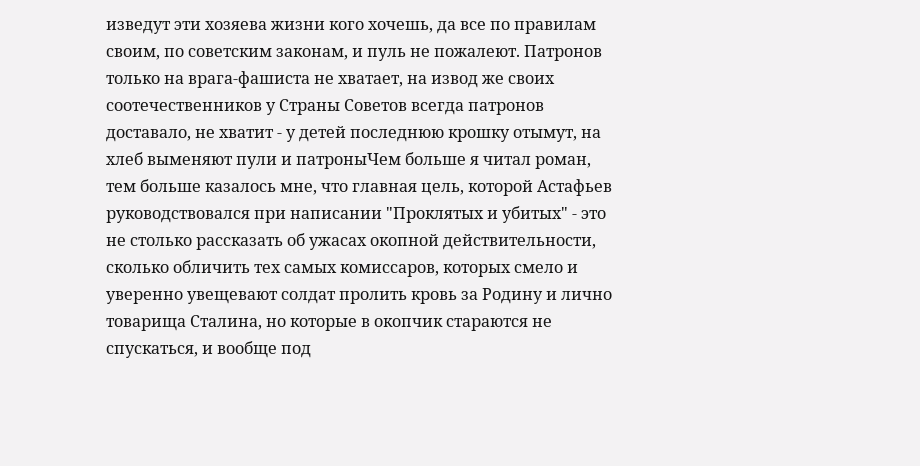изведут эти хозяева жизни кого хочешь, да все по правилам своим, по советским законам, и пуль не пожалеют. Патронов только на врага-фашиста не хватает, на извод же своих соотечественников у Страны Советов всегда патронов доставало, не хватит - у детей последнюю крошку отымут, на хлеб выменяют пули и патроныЧем больше я читал роман, тем больше казалось мне, что главная цель, которой Астафьев руководствовался при написании "Проклятых и убитых" - это не столько рассказать об ужасах окопной действительности, сколько обличить тех самых комиссаров, которых смело и уверенно увещевают солдат пролить кровь за Родину и лично товарища Сталина, но которые в окопчик стараются не спускаться, и вообще под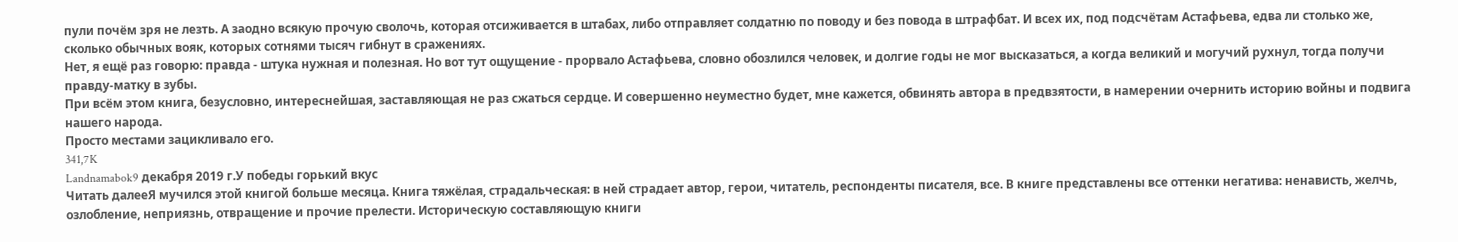пули почём зря не лезть. А заодно всякую прочую сволочь, которая отсиживается в штабах, либо отправляет солдатню по поводу и без повода в штрафбат. И всех их, под подсчётам Астафьева, едва ли столько же, сколько обычных вояк, которых сотнями тысяч гибнут в сражениях.
Нет, я ещё раз говорю: правда - штука нужная и полезная. Но вот тут ощущение - прорвало Астафьева, словно обозлился человек, и долгие годы не мог высказаться, а когда великий и могучий рухнул, тогда получи правду-матку в зубы.
При всём этом книга, безусловно, интереснейшая, заставляющая не раз сжаться сердце. И совершенно неуместно будет, мне кажется, обвинять автора в предвзятости, в намерении очернить историю войны и подвига нашего народа.
Просто местами зацикливало его.
341,7K
Landnamabok9 декабря 2019 г.У победы горький вкус
Читать далееЯ мучился этой книгой больше месяца. Книга тяжёлая, страдальческая: в ней страдает автор, герои, читатель, респонденты писателя, все. В книге представлены все оттенки негатива: ненависть, желчь, озлобление, неприязнь, отвращение и прочие прелести. Историческую составляющую книги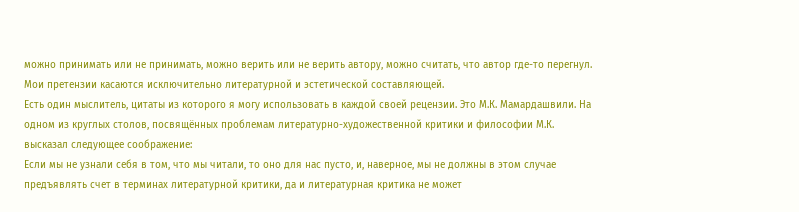можно принимать или не принимать, можно верить или не верить автору, можно считать, что автор где-то перегнул. Мои претензии касаются исключительно литературной и эстетической составляющей.
Есть один мыслитель, цитаты из которого я могу использовать в каждой своей рецензии. Это М.К. Мамардашвили. На одном из круглых столов, посвящённых проблемам литературно-художественной критики и философии М.К. высказал следующее соображение:
Если мы не узнали себя в том, что мы читали, то оно для нас пусто, и, наверное, мы не должны в этом случае предъявлять счет в терминах литературной критики, да и литературная критика не может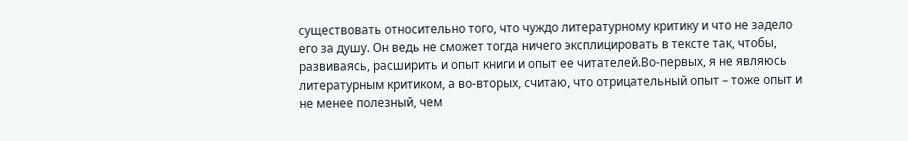существовать относительно того, что чуждо литературному критику и что не задело его за душу. Он ведь не сможет тогда ничего эксплицировать в тексте так, чтобы, развиваясь, расширить и опыт книги и опыт ее читателей.Во-первых, я не являюсь литературным критиком, а во-вторых, считаю, что отрицательный опыт – тоже опыт и не менее полезный, чем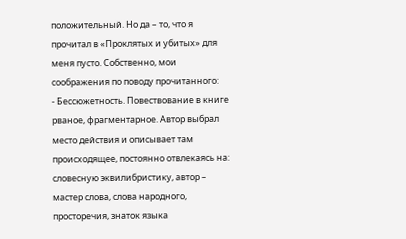положительный. Но да – то, что я прочитал в «Проклятых и убитых» для меня пусто. Собственно, мои соображения по поводу прочитанного:
- Бессюжетность. Повествование в книге рваное, фрагментарное. Автор выбрал место действия и описывает там происходящее, постоянно отвлекаясь на: словесную эквилибристику, автор – мастер слова, слова народного, просторечия, знаток языка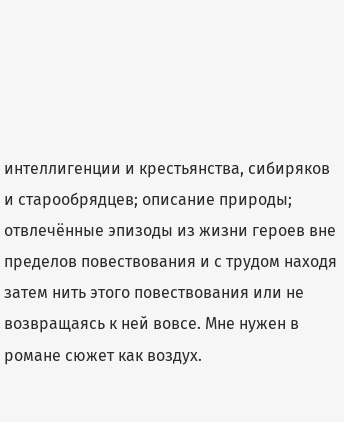интеллигенции и крестьянства, сибиряков и старообрядцев; описание природы; отвлечённые эпизоды из жизни героев вне пределов повествования и с трудом находя затем нить этого повествования или не возвращаясь к ней вовсе. Мне нужен в романе сюжет как воздух.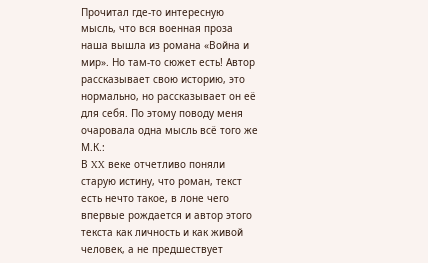Прочитал где-то интересную мысль, что вся военная проза наша вышла из романа «Война и мир». Но там-то сюжет есть! Автор рассказывает свою историю, это нормально, но рассказывает он её для себя. По этому поводу меня очаровала одна мысль всё того же М.К.:
В XX веке отчетливо поняли старую истину, что роман, текст есть нечто такое, в лоне чего впервые рождается и автор этого текста как личность и как живой человек, а не предшествует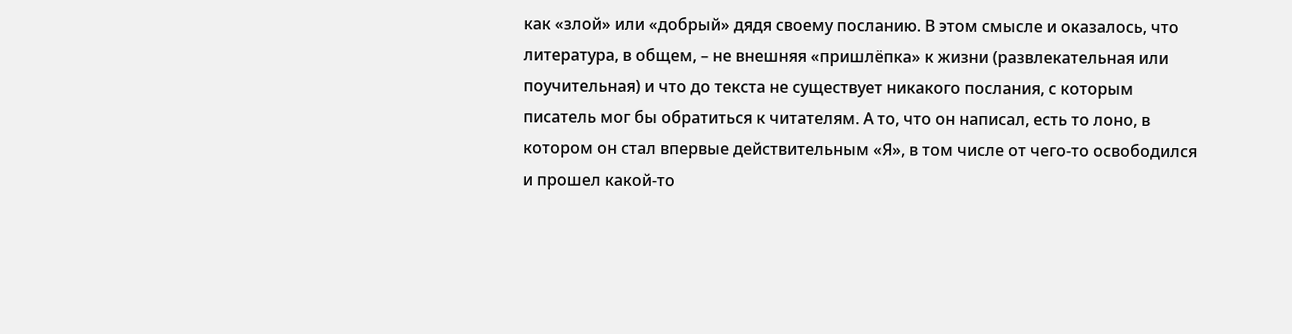как «злой» или «добрый» дядя своему посланию. В этом смысле и оказалось, что литература, в общем, – не внешняя «пришлёпка» к жизни (развлекательная или поучительная) и что до текста не существует никакого послания, с которым писатель мог бы обратиться к читателям. А то, что он написал, есть то лоно, в котором он стал впервые действительным «Я», в том числе от чего-то освободился и прошел какой-то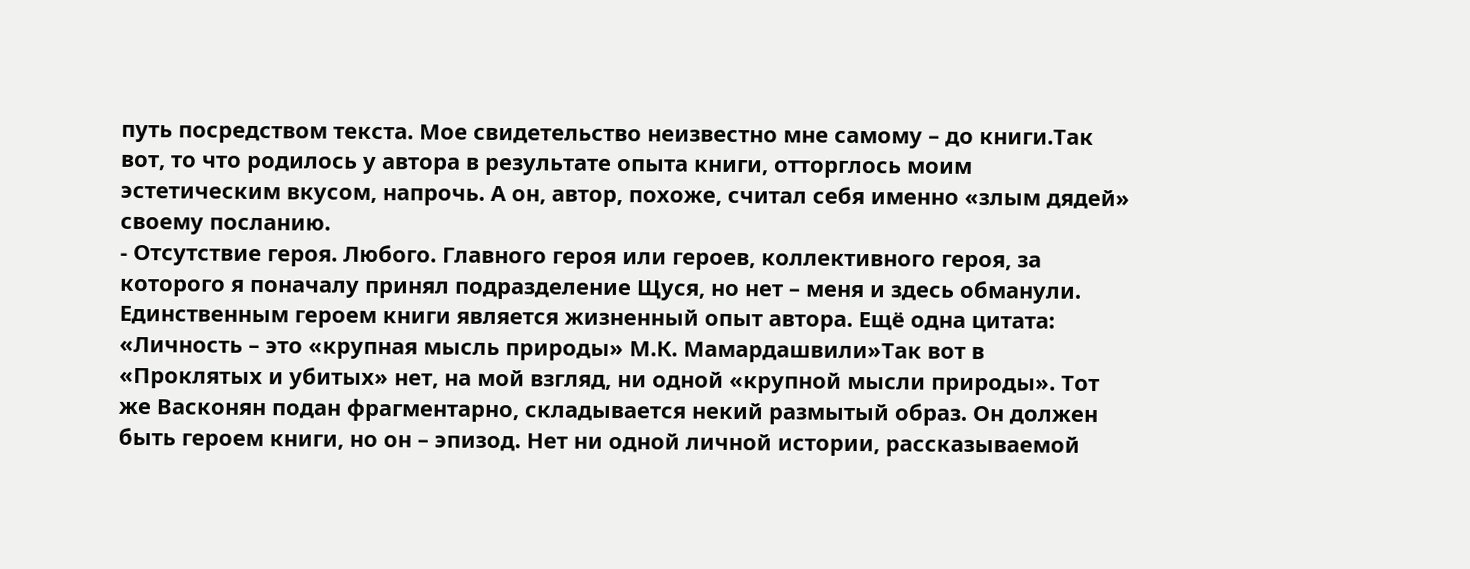путь посредством текста. Мое свидетельство неизвестно мне самому – до книги.Так вот, то что родилось у автора в результате опыта книги, отторглось моим эстетическим вкусом, напрочь. А он, автор, похоже, считал себя именно «злым дядей» своему посланию.
- Отсутствие героя. Любого. Главного героя или героев, коллективного героя, за которого я поначалу принял подразделение Щуся, но нет – меня и здесь обманули. Единственным героем книги является жизненный опыт автора. Ещё одна цитата:
«Личность – это «крупная мысль природы» М.К. Мамардашвили»Так вот в «Проклятых и убитых» нет, на мой взгляд, ни одной «крупной мысли природы». Тот же Васконян подан фрагментарно, складывается некий размытый образ. Он должен быть героем книги, но он – эпизод. Нет ни одной личной истории, рассказываемой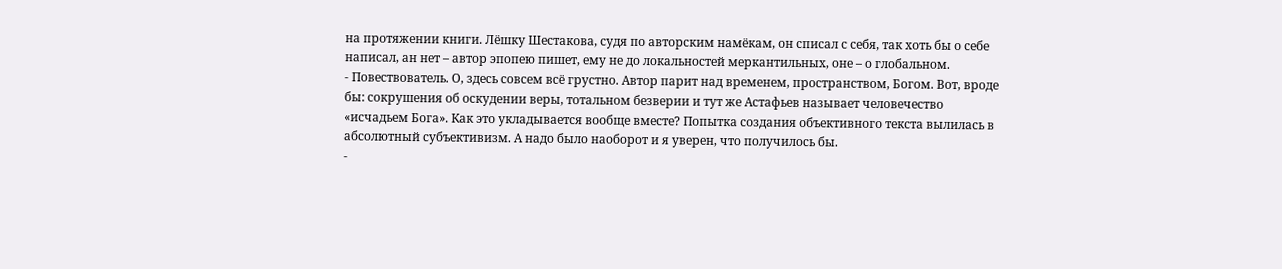на протяжении книги. Лёшку Шестакова, судя по авторским намёкам, он списал с себя, так хоть бы о себе написал, ан нет – автор эпопею пишет, ему не до локальностей меркантильных, оне – о глобальном.
- Повествователь. О, здесь совсем всё грустно. Автор парит над временем, пространством, Богом. Вот, вроде бы: сокрушения об оскудении веры, тотальном безверии и тут же Астафьев называет человечество «исчадьем Бога». Как это укладывается вообще вместе? Попытка создания объективного текста вылилась в абсолютный субъективизм. А надо было наоборот и я уверен, что получилось бы.
-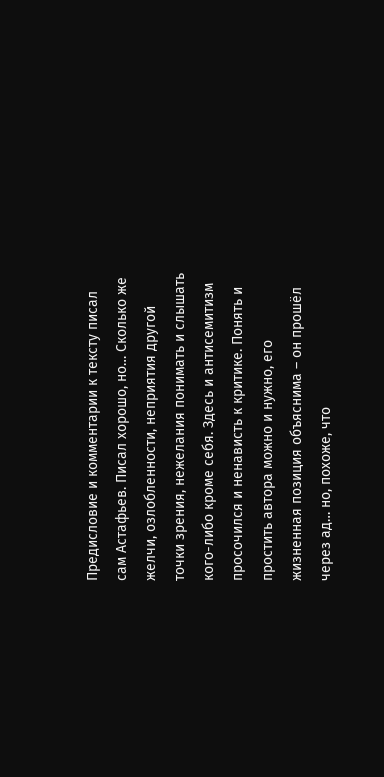Предисловие и комментарии к тексту писал сам Астафьев. Писал хорошо, но… Сколько же желчи, озлобленности, неприятия другой точки зрения, нежелания понимать и слышать кого-либо кроме себя. Здесь и антисемитизм просочился и ненависть к критике. Понять и простить автора можно и нужно, его жизненная позиция объяснима – он прошёл через ад… но, похоже, что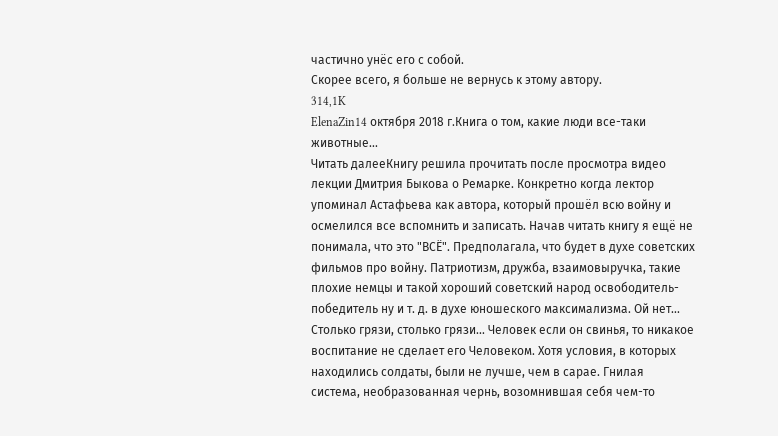частично унёс его с собой.
Скорее всего, я больше не вернусь к этому автору.
314,1K
ElenaZin14 октября 2018 г.Книга о том, какие люди все-таки животные...
Читать далееКнигу решила прочитать после просмотра видео лекции Дмитрия Быкова о Ремарке. Конкретно когда лектор упоминал Астафьева как автора, который прошёл всю войну и осмелился все вспомнить и записать. Начав читать книгу я ещё не понимала, что это "ВСЁ". Предполагала, что будет в духе советских фильмов про войну. Патриотизм, дружба, взаимовыручка, такие плохие немцы и такой хороший советский народ освободитель-победитель ну и т. д. в духе юношеского максимализма. Ой нет... Столько грязи, столько грязи... Человек если он свинья, то никакое воспитание не сделает его Человеком. Хотя условия, в которых находились солдаты, были не лучше, чем в сарае. Гнилая система, необразованная чернь, возомнившая себя чем-то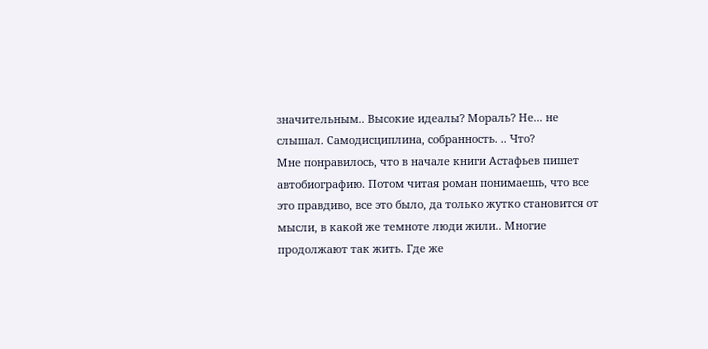значительным.. Высокие идеалы? Мораль? Не... не слышал. Самодисциплина, собранность. .. Что?
Мне понравилось, что в начале книги Астафьев пишет автобиографию. Потом читая роман понимаешь, что все это правдиво, все это было, да только жутко становится от мысли, в какой же темноте люди жили.. Многие продолжают так жить. Где же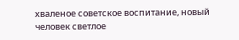хваленое советское воспитание, новый человек светлое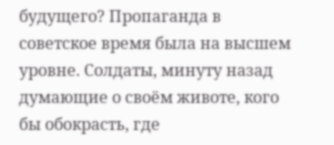будущего? Пропаганда в советское время была на высшем уровне. Солдаты, минуту назад думающие о своём животе, кого бы обокрасть, где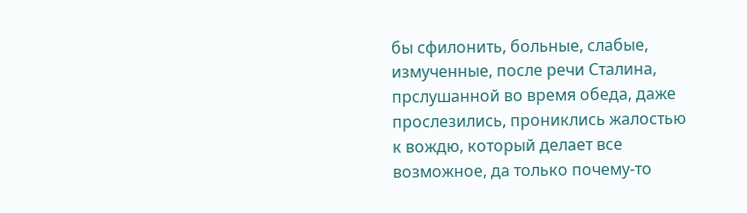бы сфилонить, больные, слабые, измученные, после речи Сталина, прслушанной во время обеда, даже прослезились, прониклись жалостью к вождю, который делает все возможное, да только почему-то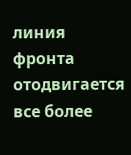линия фронта отодвигается все более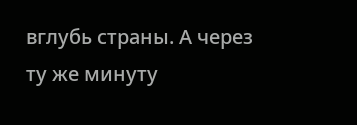вглубь страны. А через ту же минуту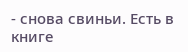- снова свиньи. Есть в книге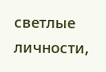светлые личности,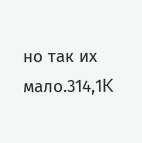но так их мало.314,1K